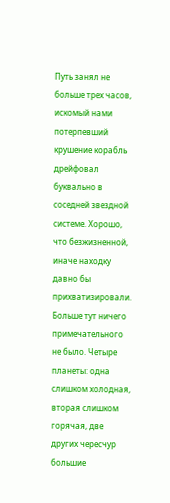Путь занял не больше трех часов, искомый нами потерпевший крушение корабль дрейфовал буквально в соседней звездной системе. Хорошо, что безжизненной, иначе находку давно бы прихватизировали. Больше тут ничего примечательного не было. Четыре планеты: одна слишком холодная, вторая слишком горячая, две других чересчур большие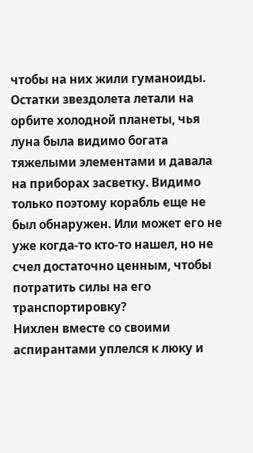чтобы на них жили гуманоиды. Остатки звездолета летали на орбите холодной планеты, чья луна была видимо богата тяжелыми элементами и давала на приборах засветку. Видимо только поэтому корабль еще не был обнаружен. Или может его не уже когда-то кто-то нашел, но не счел достаточно ценным, чтобы потратить силы на его транспортировку?
Нихлен вместе со своими аспирантами уплелся к люку и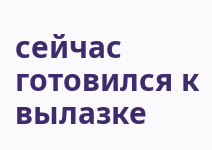сейчас готовился к вылазке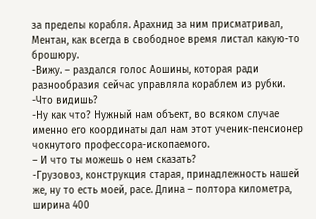за пределы корабля. Арахнид за ним присматривал, Ментан, как всегда в свободное время листал какую-то брошюру.
-Вижу. – раздался голос Аошины, которая ради разнообразия сейчас управляла кораблем из рубки.
-Что видишь?
-Ну как что? Нужный нам объект, во всяком случае именно его координаты дал нам этот ученик-пенсионер чокнутого профессора-ископаемого.
– И что ты можешь о нем сказать?
-Грузовоз, конструкция старая, принадлежность нашей же, ну то есть моей, расе. Длина – полтора километра, ширина 400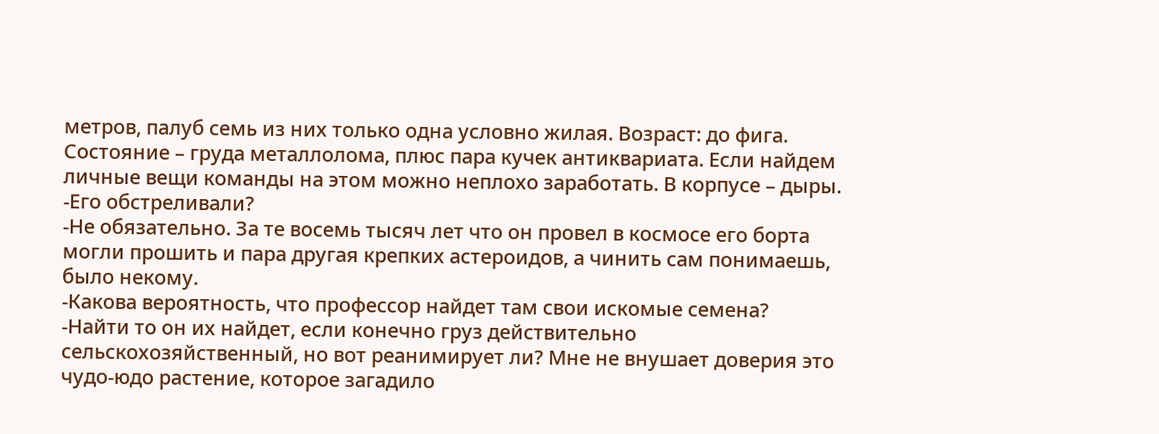метров, палуб семь из них только одна условно жилая. Возраст: до фига. Состояние – груда металлолома, плюс пара кучек антиквариата. Если найдем личные вещи команды на этом можно неплохо заработать. В корпусе – дыры.
-Его обстреливали?
-Не обязательно. За те восемь тысяч лет что он провел в космосе его борта могли прошить и пара другая крепких астероидов, а чинить сам понимаешь, было некому.
-Какова вероятность, что профессор найдет там свои искомые семена?
-Найти то он их найдет, если конечно груз действительно сельскохозяйственный, но вот реанимирует ли? Мне не внушает доверия это чудо-юдо растение, которое загадило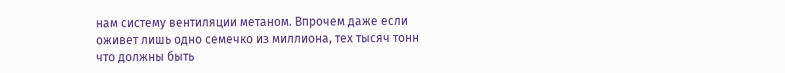нам систему вентиляции метаном. Впрочем даже если оживет лишь одно семечко из миллиона, тех тысяч тонн что должны быть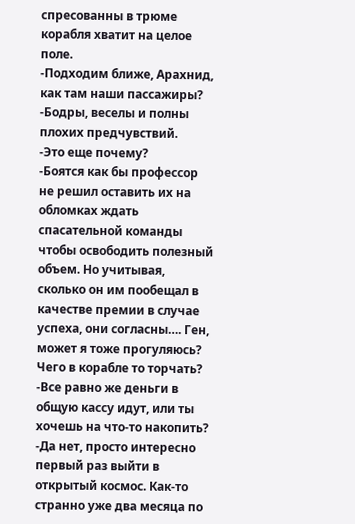спресованны в трюме корабля хватит на целое поле.
-Подходим ближе, Арахнид, как там наши пассажиры?
-Бодры, веселы и полны плохих предчувствий.
-Это еще почему?
-Боятся как бы профессор не решил оставить их на обломках ждать спасательной команды чтобы освободить полезный объем. Но учитывая, сколько он им пообещал в качестве премии в случае успеха, они согласны…. Ген, может я тоже прогуляюсь? Чего в корабле то торчать?
-Все равно же деньги в общую кассу идут, или ты хочешь на что-то накопить?
-Да нет, просто интересно первый раз выйти в открытый космос. Как-то странно уже два месяца по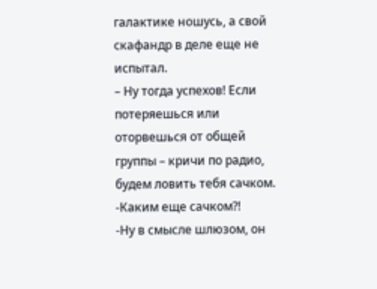галактике ношусь, а свой скафандр в деле еще не испытал.
– Ну тогда успехов! Если потеряешься или оторвешься от общей группы – кричи по радио, будем ловить тебя сачком.
-Каким еще сачком?!
-Ну в смысле шлюзом, он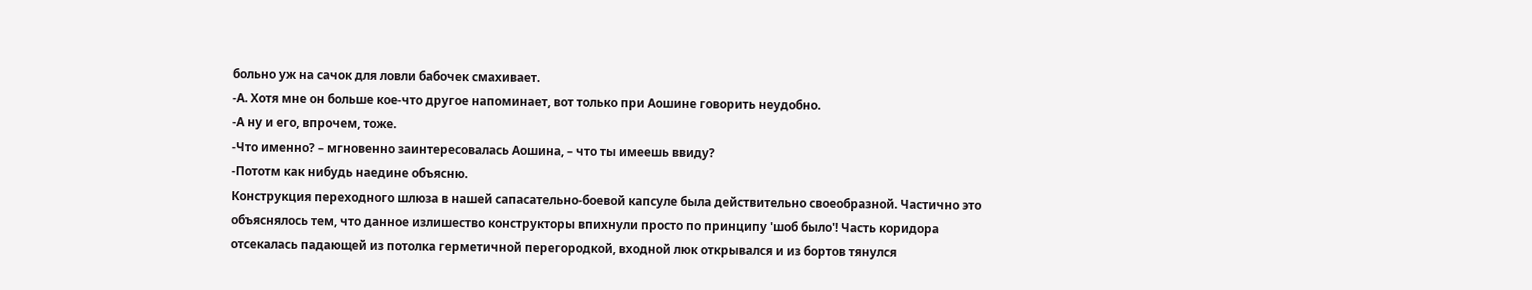больно уж на сачок для ловли бабочек смахивает.
-А. Хотя мне он больше кое-что другое напоминает, вот только при Аошине говорить неудобно.
-А ну и его, впрочем, тоже.
-Что именно? – мгновенно заинтересовалась Аошина, – что ты имеешь ввиду?
-Пототм как нибудь наедине объясню.
Конструкция переходного шлюза в нашей сапасательно-боевой капсуле была действительно своеобразной. Частично это объяснялось тем, что данное излишество конструкторы впихнули просто по принципу 'шоб было'! Часть коридора отсекалась падающей из потолка герметичной перегородкой, входной люк открывался и из бортов тянулся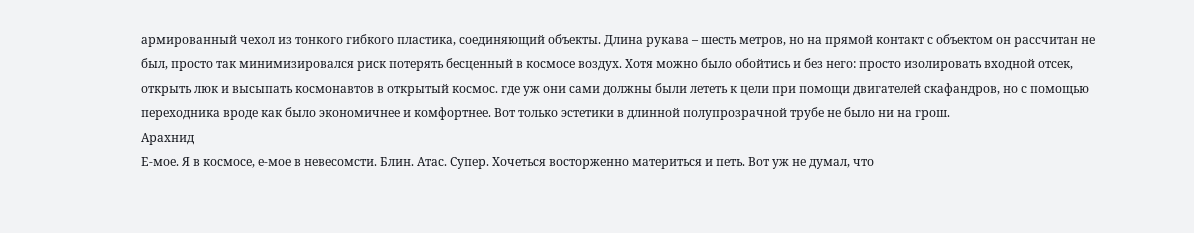армированный чехол из тонкого гибкого пластика, соединяющий объекты. Длина рукава – шесть метров, но на прямой контакт с объектом он рассчитан не был, просто так минимизировался риск потерять бесценный в космосе воздух. Хотя можно было обойтись и без него: просто изолировать входной отсек, открыть люк и высыпать космонавтов в открытый космос. где уж они сами должны были лететь к цели при помощи двигателей скафандров, но с помощью переходника вроде как было экономичнее и комфортнее. Вот только эстетики в длинной полупрозрачной трубе не было ни на грош.
Арахнид
Е-мое. Я в космосе, е-мое в невесомсти. Блин. Атас. Супер. Хочеться восторженно материться и петь. Вот уж не думал, что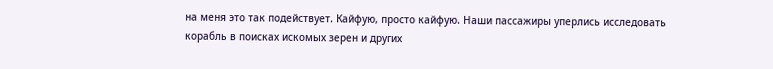на меня это так подействует. Кайфую, просто кайфую. Наши пассажиры уперлись исследовать корабль в поисках искомых зерен и других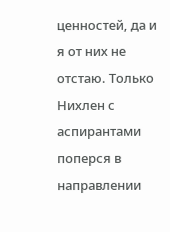ценностей, да и я от них не отстаю. Только Нихлен с аспирантами поперся в направлении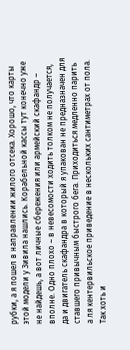рубки, а я пошел в направлении жилого отсека. Хорошо, что карты этой модели у Зивила нашлись. Корабельной кассы тут конечно уже не найдешь, а вот личные сбережения или армейский скафандр – вполне. Одно плохо – в невесомости ходить толком не получается, да и двигатель скафандра в который я упакован не предназначен для ставшего привычным быстрого бега. Приходиться медленно парить а ля кентервильское приведение в нескольких сантиметрах от пола. Так хоть и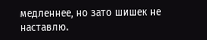медленнее, но зато шишек не наставлю.